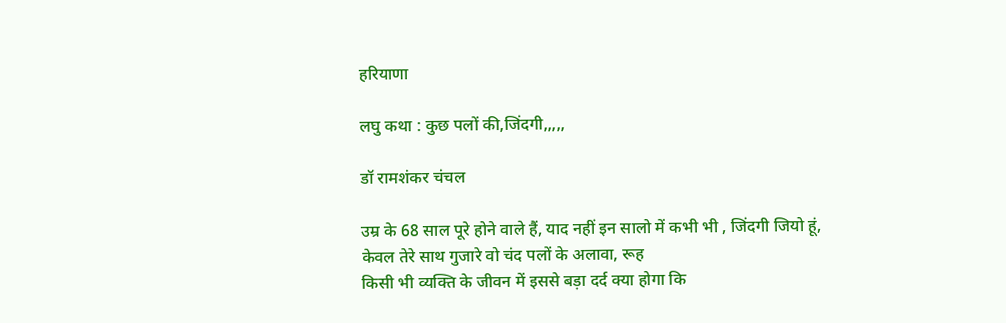हरियाणा

लघु कथा : कुछ पलों की,जिंदगी,,,,,

डॉ रामशंकर चंचल

उम्र के 68 साल पूरे होने वाले हैं, याद नहीं इन सालो में कभी भी , जिंदगी जियो हूं, केवल तेरे साथ गुजारे वो चंद पलों के अलावा, रूह
किसी भी व्यक्ति के जीवन में इससे बड़ा दर्द क्या होगा कि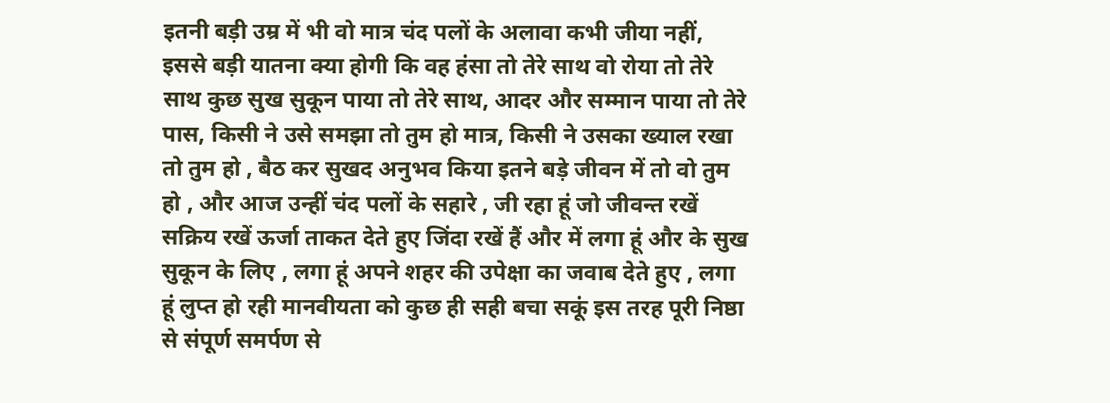इतनी बड़ी उम्र में भी वो मात्र चंद पलों के अलावा कभी जीया नहीं, इससे बड़ी यातना क्या होगी कि वह हंसा तो तेरे साथ वो रोया तो तेरे साथ कुछ सुख सुकून पाया तो तेरे साथ, आदर और सम्मान पाया तो तेरे पास, किसी ने उसे समझा तो तुम हो मात्र, किसी ने उसका ख्याल रखा तो तुम हो , बैठ कर सुखद अनुभव किया इतने बड़े जीवन में तो वो तुम हो , और आज उन्हीं चंद पलों के सहारे , जी रहा हूं जो जीवन्त रखें सक्रिय रखें ऊर्जा ताकत देते हुए जिंदा रखें हैं और में लगा हूं और के सुख सुकून के लिए , लगा हूं अपने शहर की उपेक्षा का जवाब देते हुए , लगा हूं लुप्त हो रही मानवीयता को कुछ ही सही बचा सकूं इस तरह पूरी निष्ठा से संपूर्ण समर्पण से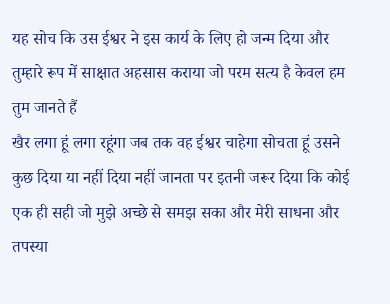यह सोच कि उस ईश्वर ने इस कार्य के लिए हो जन्म दिया और
तुम्हारे रूप में साक्षात अहसास कराया जो परम सत्य है केवल हम तुम जानते हैं
खैर लगा हूं लगा रहूंगा जब तक वह ईश्वर चाहेगा सोचता हूं उसने कुछ दिया या नहीं दिया नहीं जानता पर इतनी जरूर दिया कि कोई एक ही सही जो मुझे अच्छे से समझ सका और मेरी साधना और तपस्या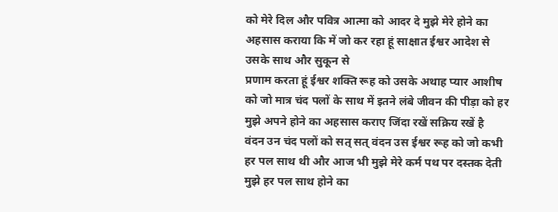को मेरे दिल और पवित्र आत्मा को आदर दे मुझे मेरे होने का अहसास कराया कि में जो कर रहा हूं साक्षात ईश्वर आदेश से उसके साथ और सुकून से
प्रणाम करता हूं ईश्वर शक्ति रूह को उसके अथाह प्यार आशीष को जो मात्र चंद पलों के साथ में इतने लंबे जीवन की पीड़ा को हर मुझे अपने होने का अहसास कराए जिंदा रखें सक्रिय रखें है
वंदन उन चंद पलों को सत् सत् वंदन उस ईश्वर रूह को जो कभी हर पल साथ थी और आज भी मुझे मेरे कर्म पथ पर दस्तक देती मुझे हर पल साथ होने का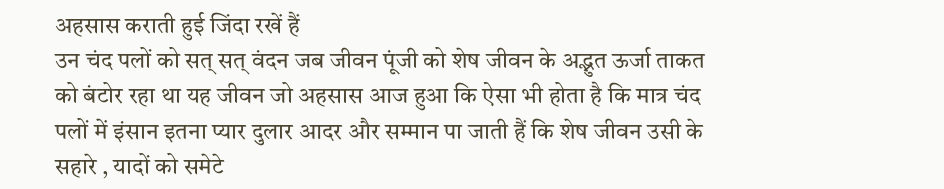अहसास कराती हुई जिंदा रखें हैं
उन चंद पलों को सत् सत् वंदन जब जीवन पूंजी को शेष जीवन के अद्भुत ऊर्जा ताकत को बंटोर रहा था यह जीवन जो अहसास आज हुआ कि ऐसा भी होता है कि मात्र चंद पलों में इंसान इतना प्यार दुलार आदर और सम्मान पा जाती हैं कि शेष जीवन उसी के सहारे , यादों को समेटे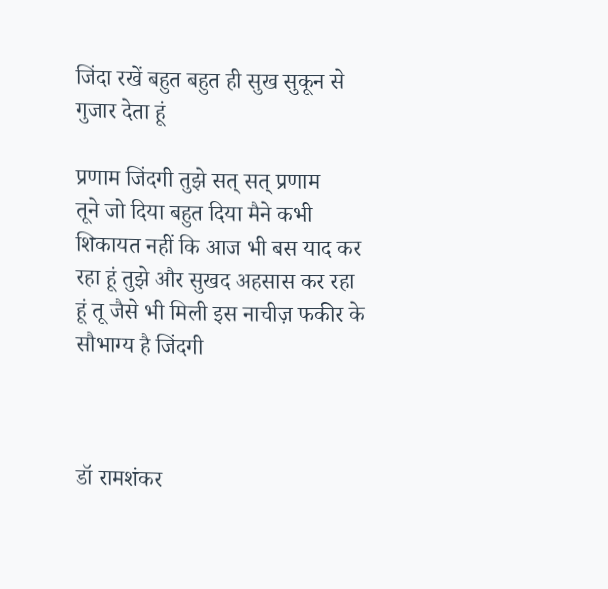जिंदा रखें बहुत बहुत ही सुख सुकून से गुजार देता हूं

प्रणाम जिंदगी तुझे सत् सत् प्रणाम
तूने जो दिया बहुत दिया मैने कभी शिकायत नहीं कि आज भी बस याद कर रहा हूं तुझे और सुखद अहसास कर रहा हूं तू जैसे भी मिली इस नाचीज़ फकीर के सौभाग्य है जिंदगी



डॉ रामशंकर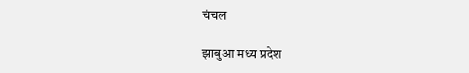चंचल

झाबुआ मध्य प्रदेश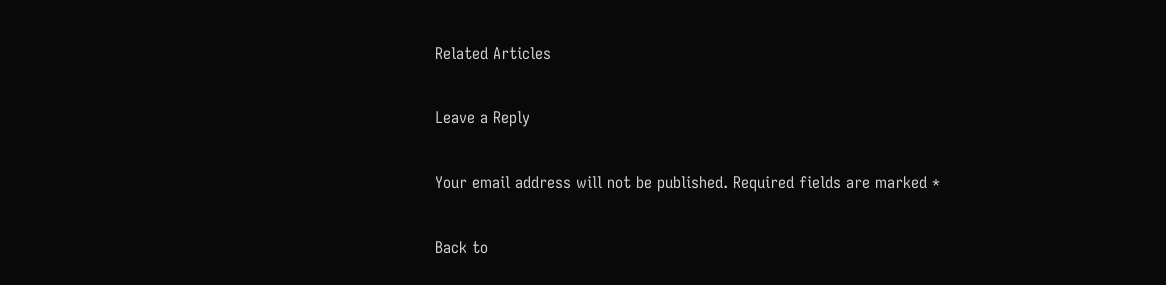Related Articles

Leave a Reply

Your email address will not be published. Required fields are marked *

Back to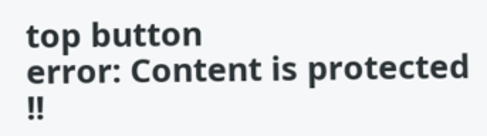top button
error: Content is protected !!